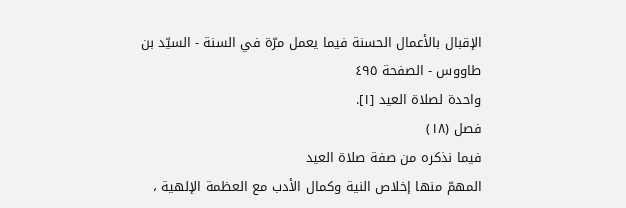الإقبال بالأعمال الحسنة فيما يعمل مرّة في السنة - السيّد بن طاووس - الصفحة ٤٩٥
واحدة لصلاة العيد [١].
فصل (١٨)
فيما نذكره من صفة صلاة العيد
المهمّ منها إخلاص النية وكمال الأدب مع العظمة الإلهية ،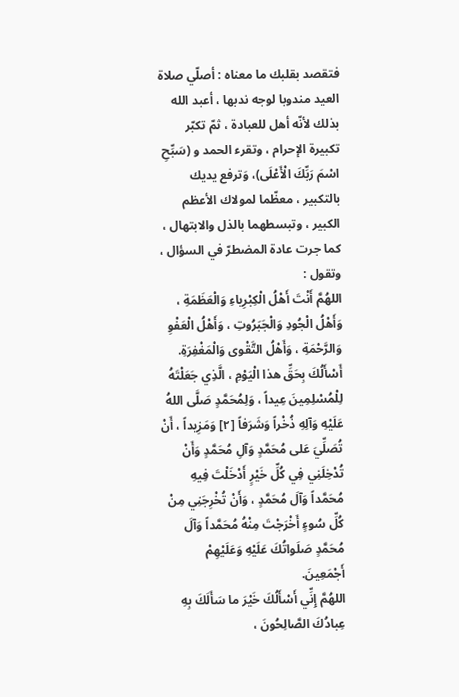فتقصد بقلبك ما معناه : أصلّي صلاة العيد مندوبا لوجه ندبها ، أعبد الله بذلك لأنّه أهل للعبادة ، ثمّ تكبّر تكبيرة الإحرام ، وتقرء الحمد و (سَبِّحِ اسْمَ رَبِّكَ الْأَعْلَى)، وَترفع يديك بالتكبير ، معظّما لمولاك الأعظم الكبير ، وتبسطهما بالذل والابتهال ، كما جرت عادة المضطرّ في السؤال ، وتقول :
اللهُمَّ أَنْتَ أَهْلُ الْكِبْرِياءِ وَالْعَظَمَةِ ، وَأَهْلُ الْجُودِ وَالْجَبَرُوتِ ، وَأَهْلُ الْعَفْوِ وَالرَّحْمَةِ ، وَأَهْلُ التَّقْوى وَالْمَغْفِرَةِ.
أَسْأَلُكَ بِحَقِّ هذا الْيَوْمِ ، الَّذِي جَعَلْتَهُ لِلْمُسْلِمِينَ عِيداً ، وَلِمُحَمَّدٍ صَلَّى اللهُ عَلَيْهِ وَآلِهِ ذُخْراً وَشَرَفاً [٢] وَمَزِيداً ، أَنْ تُصَلِّيَ عَلى مُحَمَّدٍ وَآلِ مُحَمَّدٍ وَأَنْ تُدْخِلَنِي فِي كُلِّ خَيْرٍ أَدْخَلْتَ فِيهِ مُحَمَّداً وَآلَ مُحَمَّدٍ ، وَأَنْ تُخْرِجَنِي مِنْ كُلِّ سُوءٍ أَخْرَجْتَ مِنْهُ مُحَمَّداً وَآلَ مُحَمَّدٍ صَلَواتُكَ عَلَيْهِ وَعَلَيْهِمْ أَجْمَعِينَ.
اللهُمَّ إِنِّي أَسْأَلُكَ خَيْرَ ما سَأَلَكَ بِهِ عِبادُكَ الصَّالِحُونَ ،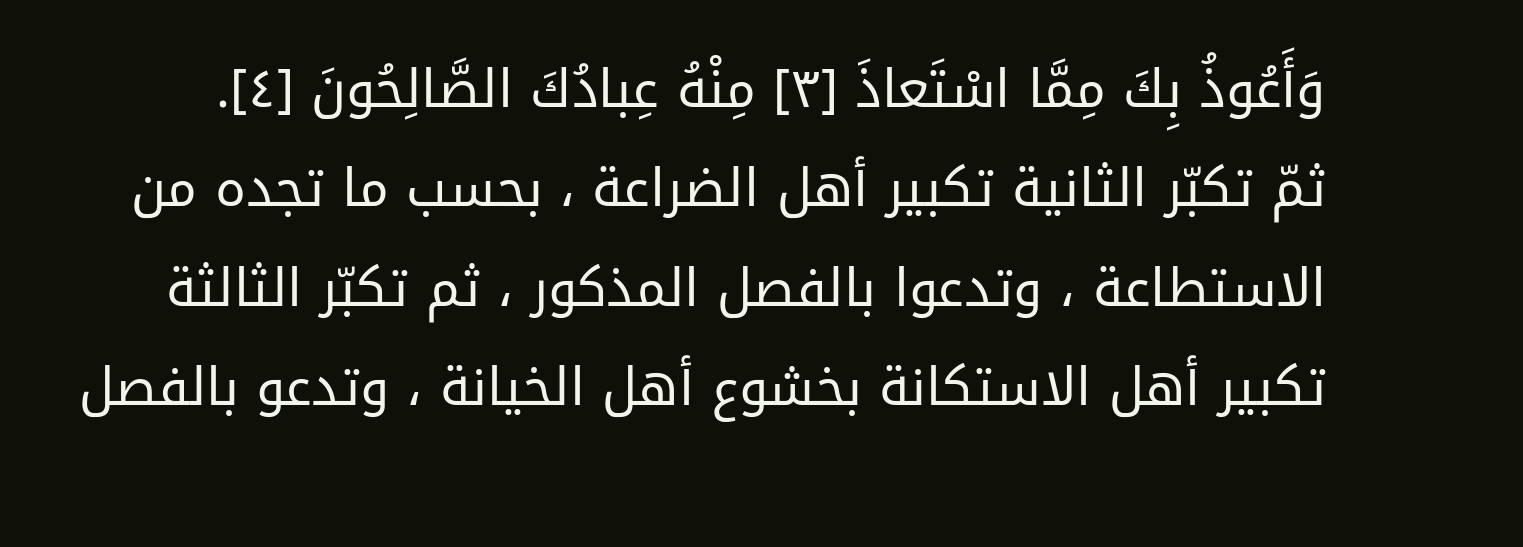وَأَعُوذُ بِكَ مِمَّا اسْتَعاذَ [٣] مِنْهُ عِبادُكَ الصَّالِحُونَ [٤].
ثمّ تكبّر الثانية تكبير أهل الضراعة ، بحسب ما تجده من الاستطاعة ، وتدعوا بالفصل المذكور ، ثم تكبّر الثالثة تكبير أهل الاستكانة بخشوع أهل الخيانة ، وتدعو بالفصل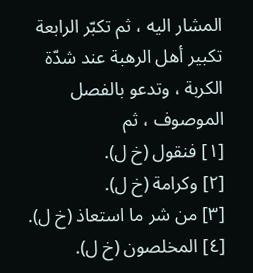المشار اليه ، ثم تكبّر الرابعة تكبير أهل الرهبة عند شدّة الكربة ، وتدعو بالفصل الموصوف ، ثم
[١] فنقول (خ ل).
[٢] وكرامة (خ ل).
[٣] من شر ما استعاذ (خ ل).
[٤] المخلصون (خ ل).